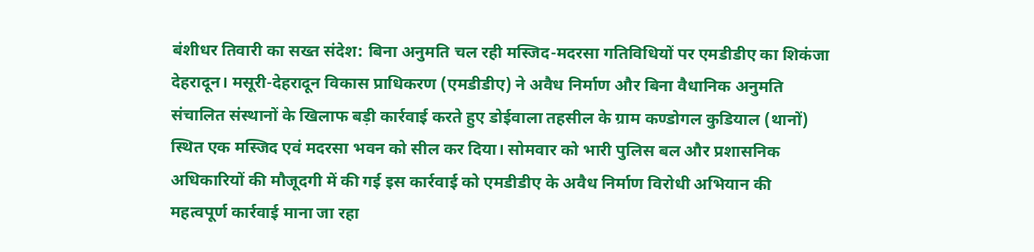बंशीधर तिवारी का सख्त संदेश: बिना अनुमति चल रही मस्जिद-मदरसा गतिविधियों पर एमडीडीए का शिकंजा
देहरादून। मसूरी-देहरादून विकास प्राधिकरण (एमडीडीए) ने अवैध निर्माण और बिना वैधानिक अनुमति संचालित संस्थानों के खिलाफ बड़ी कार्रवाई करते हुए डोईवाला तहसील के ग्राम कण्डोगल कुडियाल (थानों) स्थित एक मस्जिद एवं मदरसा भवन को सील कर दिया। सोमवार को भारी पुलिस बल और प्रशासनिक अधिकारियों की मौजूदगी में की गई इस कार्रवाई को एमडीडीए के अवैध निर्माण विरोधी अभियान की महत्वपूर्ण कार्रवाई माना जा रहा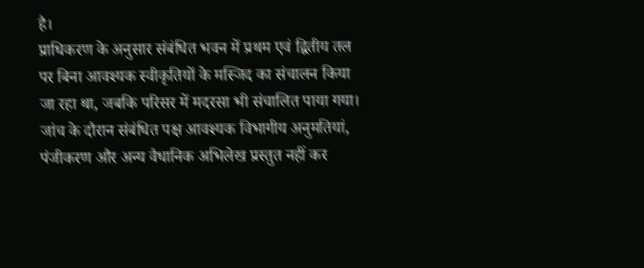है।
प्राधिकरण के अनुसार संबंधित भवन में प्रथम एवं द्वितीय तल पर बिना आवश्यक स्वीकृतियों के मस्जिद का संचालन किया जा रहा था, जबकि परिसर में मदरसा भी संचालित पाया गया। जांच के दौरान संबंधित पक्ष आवश्यक विभागीय अनुमतियां, पंजीकरण और अन्य वैधानिक अभिलेख प्रस्तुत नहीं कर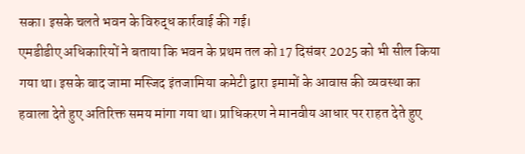सका। इसके चलते भवन के विरुद्ध कार्रवाई की गई।
एमडीडीए अधिकारियों ने बताया कि भवन के प्रथम तल को 17 दिसंबर 2025 को भी सील किया गया था। इसके बाद जामा मस्जिद इंतजामिया कमेटी द्वारा इमामों के आवास की व्यवस्था का हवाला देते हुए अतिरिक्त समय मांगा गया था। प्राधिकरण ने मानवीय आधार पर राहत देते हुए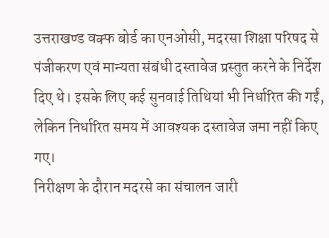उत्तराखण्ड वक्फ बोर्ड का एनओसी, मदरसा शिक्षा परिषद से पंजीकरण एवं मान्यता संबंधी दस्तावेज प्रस्तुत करने के निर्देश दिए थे। इसके लिए कई सुनवाई तिथियां भी निर्धारित की गईं, लेकिन निर्धारित समय में आवश्यक दस्तावेज जमा नहीं किए गए।
निरीक्षण के दौरान मदरसे का संचालन जारी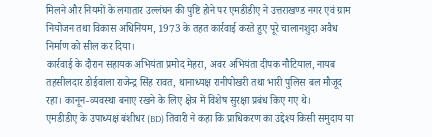मिलने और नियमों के लगातार उल्लंघन की पुष्टि होने पर एमडीडीए ने उत्तराखण्ड नगर एवं ग्राम नियोजन तथा विकास अधिनियम, 1973 के तहत कार्रवाई करते हुए पूरे चालानशुदा अवैध निर्माण को सील कर दिया।
कार्रवाई के दौरान सहायक अभियंता प्रमोद मेहरा, अवर अभियंता दीपक नौटियाल, नायब तहसीलदार डोईवाला राजेन्द्र सिंह रावत, थानाध्यक्ष रानीपोखरी तथा भारी पुलिस बल मौजूद रहा। कानून-व्यवस्था बनाए रखने के लिए क्षेत्र में विशेष सुरक्षा प्रबंध किए गए थे।
एमडीडीए के उपाध्यक्ष बंशीधर (BD) तिवारी ने कहा कि प्राधिकरण का उद्देश्य किसी समुदाय या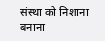संस्था को निशाना बनाना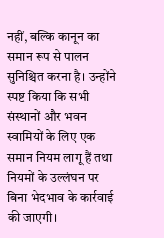नहीं, बल्कि कानून का समान रूप से पालन सुनिश्चित करना है। उन्होंने स्पष्ट किया कि सभी संस्थानों और भवन स्वामियों के लिए एक समान नियम लागू हैं तथा नियमों के उल्लंघन पर बिना भेदभाव के कार्रवाई की जाएगी।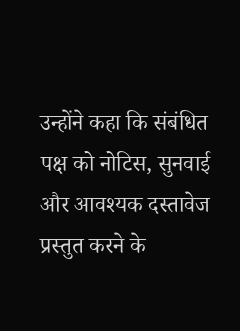उन्होंने कहा कि संबंधित पक्ष को नोटिस, सुनवाई और आवश्यक दस्तावेज प्रस्तुत करने के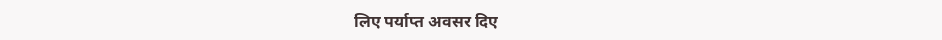लिए पर्याप्त अवसर दिए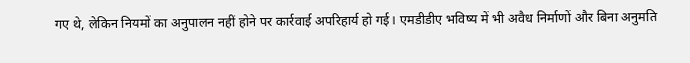गए थे, लेकिन नियमों का अनुपालन नहीं होने पर कार्रवाई अपरिहार्य हो गई। एमडीडीए भविष्य में भी अवैध निर्माणों और बिना अनुमति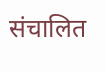संचालित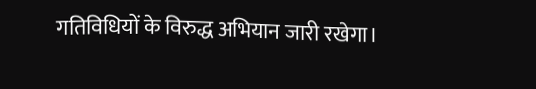गतिविधियों के विरुद्ध अभियान जारी रखेगा।